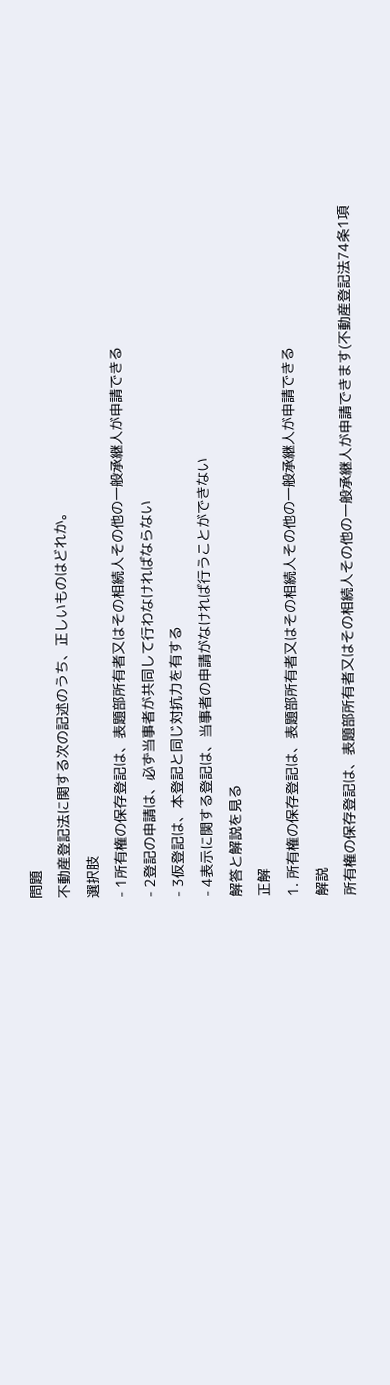問題
不動産登記法に関する次の記述のうち、正しいものはどれか。
選択肢
- 1所有権の保存登記は、表題部所有者又はその相続人その他の一般承継人が申請できる
- 2登記の申請は、必ず当事者が共同して行わなければならない
- 3仮登記は、本登記と同じ対抗力を有する
- 4表示に関する登記は、当事者の申請がなければ行うことができない
解答と解説を見る
正解
1. 所有権の保存登記は、表題部所有者又はその相続人その他の一般承継人が申請できる
解説
所有権の保存登記は、表題部所有者又はその相続人その他の一般承継人が申請できます(不動産登記法74条1項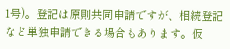1号)。登記は原則共同申請ですが、相続登記など単独申請できる場合もあります。仮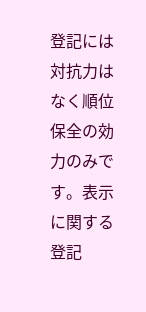登記には対抗力はなく順位保全の効力のみです。表示に関する登記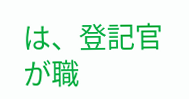は、登記官が職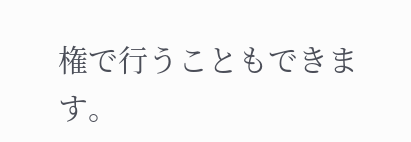権で行うこともできます。